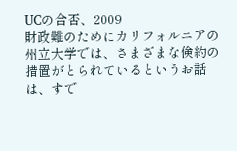UCの合否、2009
財政難のためにカリフォルニアの州立大学では、さまざまな倹約の措置がとられているというお話は、すで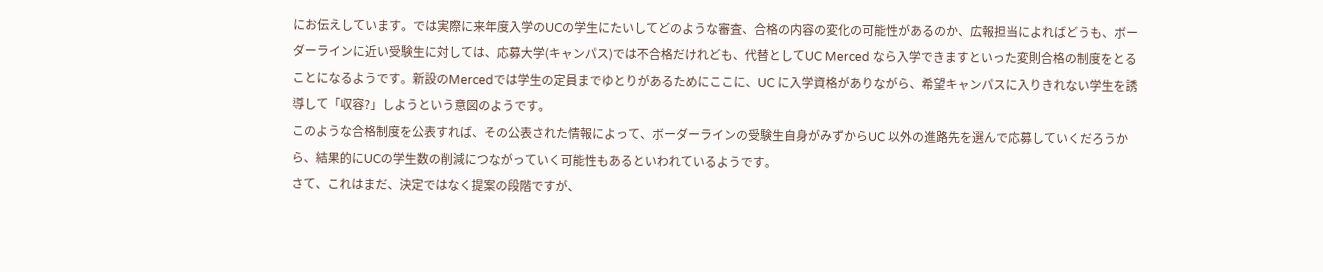にお伝えしています。では実際に来年度入学のUCの学生にたいしてどのような審査、合格の内容の変化の可能性があるのか、広報担当によればどうも、ボーダーラインに近い受験生に対しては、応募大学(キャンパス)では不合格だけれども、代替としてUC Merced なら入学できますといった変則合格の制度をとることになるようです。新設のMercedでは学生の定員までゆとりがあるためにここに、UC に入学資格がありながら、希望キャンパスに入りきれない学生を誘導して「収容?」しようという意図のようです。
このような合格制度を公表すれば、その公表された情報によって、ボーダーラインの受験生自身がみずからUC 以外の進路先を選んで応募していくだろうから、結果的にUCの学生数の削減につながっていく可能性もあるといわれているようです。
さて、これはまだ、決定ではなく提案の段階ですが、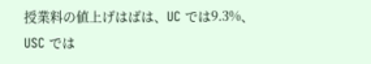授業料の値上げはばは、UC では9.3%、USC では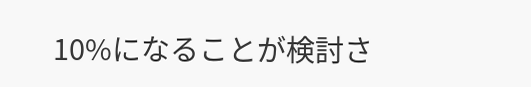10%になることが検討さ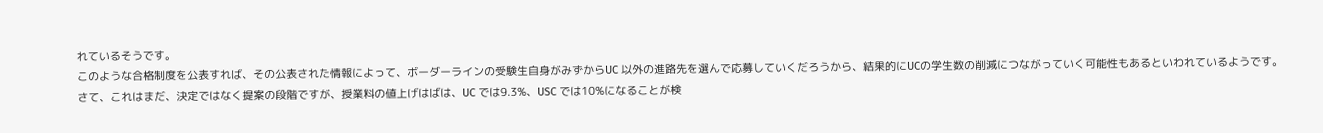れているそうです。
このような合格制度を公表すれば、その公表された情報によって、ボーダーラインの受験生自身がみずからUC 以外の進路先を選んで応募していくだろうから、結果的にUCの学生数の削減につながっていく可能性もあるといわれているようです。
さて、これはまだ、決定ではなく提案の段階ですが、授業料の値上げはばは、UC では9.3%、USC では10%になることが検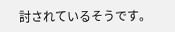討されているそうです。